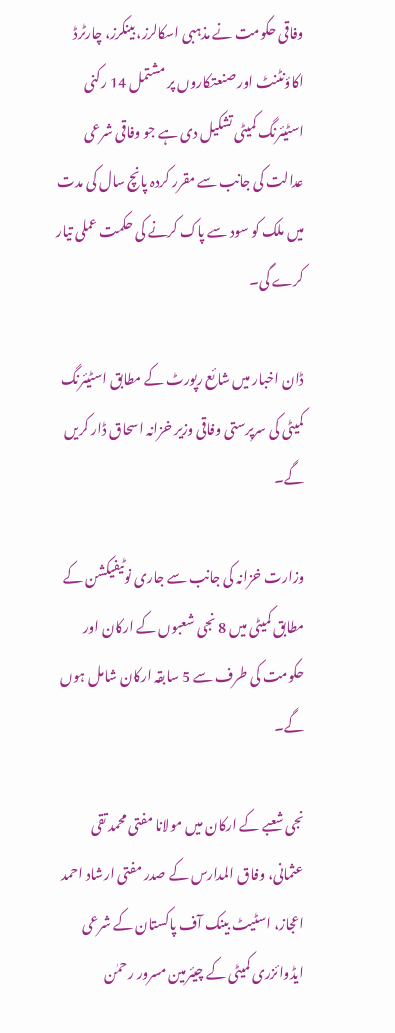وفاقی حکومت نے مذہبی اسکالرز، بینکرز، چارٹرڈ اکاؤنٹنٹ اور صنعتکاروں پر مشتمل 14 رکنی اسٹیئرنگ کمیٹی تشکیل دی ہے جو وفاقی شرعی عدالت کی جانب سے مقرر کردہ پانچ سال کی مدت میں ملک کو سود سے پاک کرنے کی حکمت عملی تیار کرے گی۔

ڈان اخبار میں شائع رپورٹ کے مطابق اسٹیئرنگ کمیٹی کی سرپرستی وفاقی وزیر خزانہ اسحاق ڈار کریں گے۔

وزارت خزانہ کی جانب سے جاری نوٹیفیکشن کے مطابق کمیٹی میں 8 نجی شعبوں کے ارکان اور حکومت کی طرف سے 5 سابقہ ارکان شامل ہوں گے۔

نجی شعبے کے ارکان میں مولانا مفتی محمد تقی عثمانی، وفاق المدارس کے صدر مفتی ارشاد احمد اعجاز، اسٹیٹ بینک آف پاکستان کے شرعی ایڈوائزری کمیٹی کے چیئرمین مسرور رحمٰن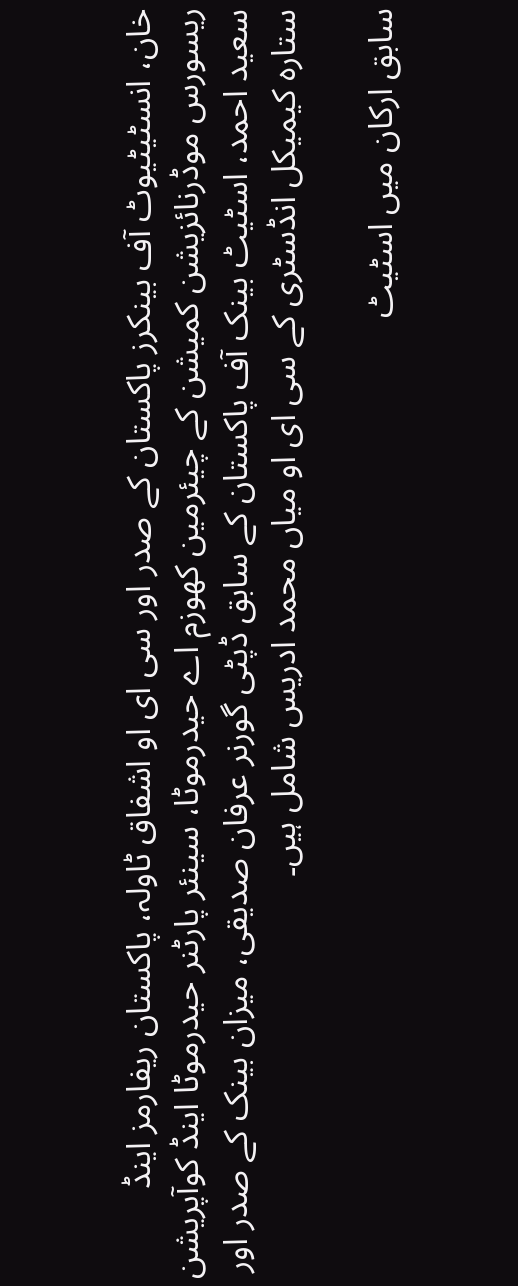خان، انسٹیٹیوٹ آف بینکرز پاکستان کے صدر اور سی ای او اشفاق ٹاولہ، پاکستان ریفارمز اینڈ ریسورس موڈرنائزیشن کمیشن کے چیئرمین کھوزم اے حیدرموٹا، سینئر پارٹنر حیدرموٹا اینڈ کوآپریشن سعید احمد، اسٹیٹ بینک آف پاکستان کے سابق ڈپٹی گورنر عرفان صدیقی، میزان بینک کے صدر اور ستارہ کیمیکل انڈسٹری کے سی ای او میاں محمد ادریس شامل ہیں۔

سابق ارکان میں اسٹیٹ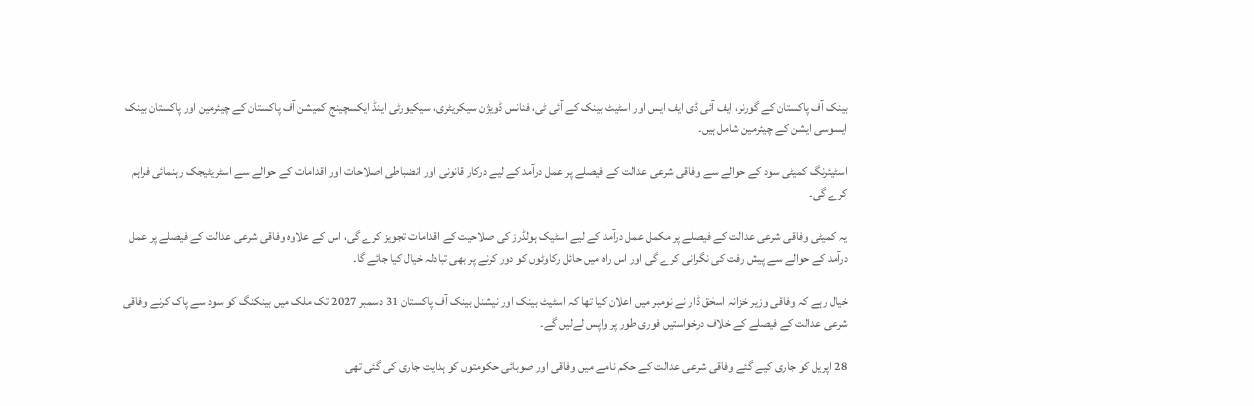بینک آف پاکستان کے گورنر، ایف آئی ڈی ایف ایس اور اسٹیٹ بینک کے آئی ٹی، فنانس ڈویژن سیکریٹری، سیکیورٹی اینڈ ایکسچینج کمیشن آف پاکستان کے چیئرمین اور پاکستان بینک ایسوسی ایشن کے چیئرمین شامل ہیں۔

اسٹیئرنگ کمیٹی سود کے حوالے سے وفاقی شرعی عدالت کے فیصلے پر عمل درآمد کے لیے درکار قانونی اور انضباطی اصلاحات اور اقدامات کے حوالے سے اسٹریٹیجک رہنمائی فراہم کرے گی۔

یہ کمیٹی وفاقی شرعی عدالت کے فیصلے پر مکمل عمل درآمد کے لیے اسٹیک ہولڈرز کی صلاحیت کے اقدامات تجویز کرے گی، اس کے علاوہ وفاقی شرعی عدالت کے فیصلے پر عمل درآمد کے حوالے سے پیش رفت کی نگرانی کرے گی اور اس راہ میں حائل رکاوٹوں کو دور کرنے پر بھی تبادلہ خیال کیا جائے گا۔

خیال رہے کہ وفاقی وزیر خزانہ اسحٰق ڈار نے نومبر میں اعلان کیا تھا کہ اسٹیٹ بینک اور نیشنل بینک آف پاکستان 31 دسمبر 2027 تک ملک میں بینکنگ کو سود سے پاک کرنے وفاقی شرعی عدالت کے فیصلے کے خلاف درخواستیں فوری طور پر واپس لےلیں گے۔

28 اپریل کو جاری کیے گئے وفاقی شرعی عدالت کے حکم نامے میں وفاقی اور صوبائی حکومتوں کو ہدایت جاری کی گئی تھی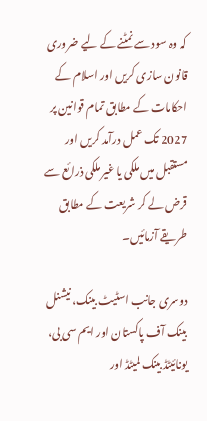کہ وہ سود سے نمٹنے کے لیے ضروری قانون سازی کریں اور اسلام کے احکامات کے مطابق تمام قوانین پر 2027 تک عمل درآمد کریں اور مستقبل میں ملکی یا غیر ملکی ذرائع سے قرض لے کر شریعت کے مطابق طریقے آزمائیں۔

دوسری جانب اسٹیٹ بینک، نیشنل بینک آف پاکستان اور ایم سی بی، یونائیٹڈ بینک لمیٹڈ اور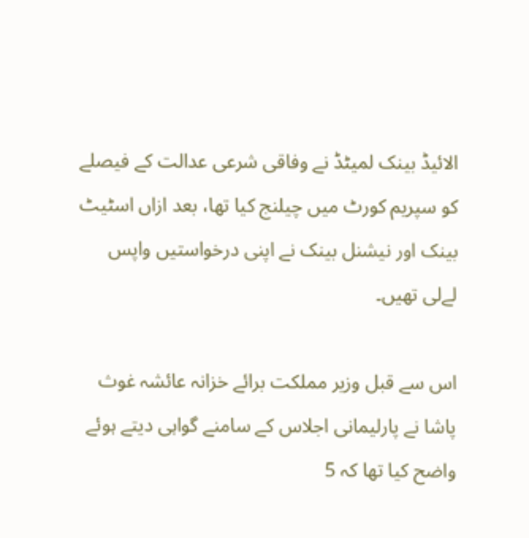الائیڈ بینک لمیٹڈ نے وفاقی شرعی عدالت کے فیصلے کو سپریم کورٹ میں چیلنج کیا تھا، بعد ازاں اسٹیٹ بینک اور نیشنل بینک نے اپنی درخواستیں واپس لےلی تھیں۔

اس سے قبل وزیر مملکت برائے خزانہ عائشہ غوث پاشا نے پارلیمانی اجلاس کے سامنے گواہی دیتے ہوئے واضح کیا تھا کہ 5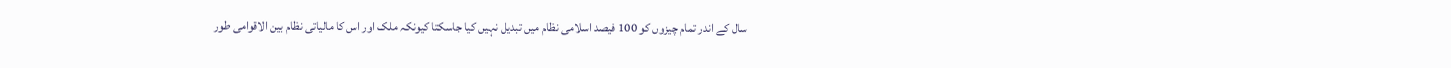سال کے اندر تمام چیزوں کو 100 فیصد اسلامی نظام میں تبدیل نہیں کیا جاسکتا کیونکہ ملک اور اس کا مالیاتی نظام بین الاقوامی طور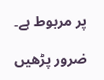پر مربوط ہے۔

ضرور پڑھیں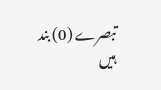تبصرے (0) بند ہیں